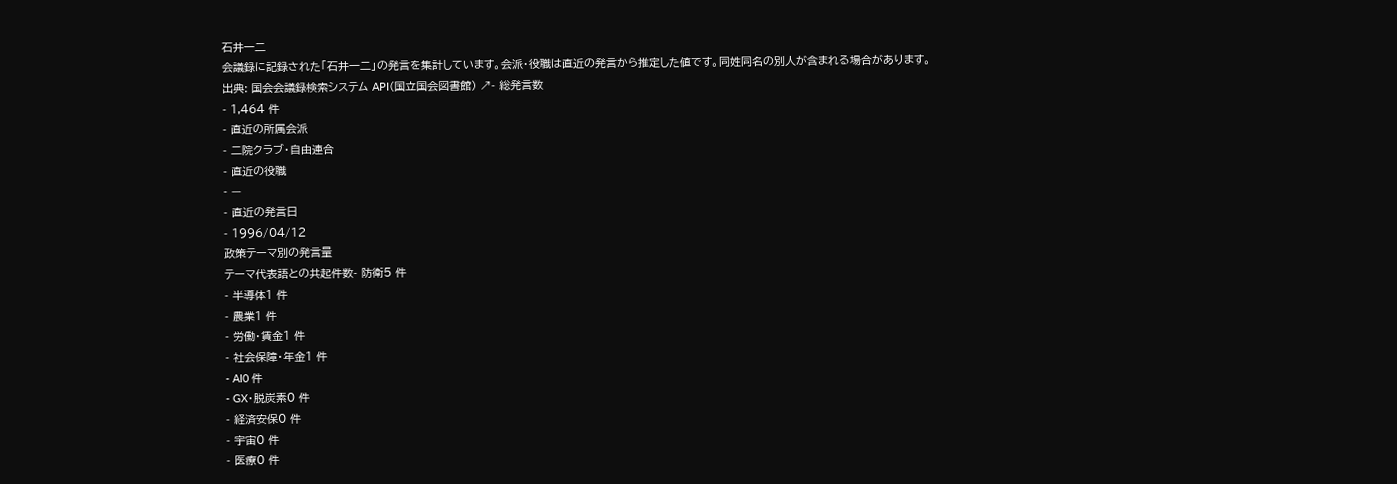石井一二
会議録に記録された「石井一二」の発言を集計しています。会派・役職は直近の発言から推定した値です。同姓同名の別人が含まれる場合があります。
出典: 国会会議録検索システム API(国立国会図書館) ↗- 総発言数
- 1,464 件
- 直近の所属会派
- 二院クラブ・自由連合
- 直近の役職
- —
- 直近の発言日
- 1996/04/12
政策テーマ別の発言量
テーマ代表語との共起件数- 防衛5 件
- 半導体1 件
- 農業1 件
- 労働・賃金1 件
- 社会保障・年金1 件
- AI0 件
- GX・脱炭素0 件
- 経済安保0 件
- 宇宙0 件
- 医療0 件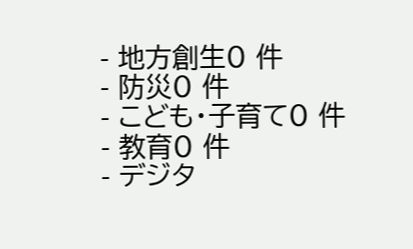- 地方創生0 件
- 防災0 件
- こども・子育て0 件
- 教育0 件
- デジタ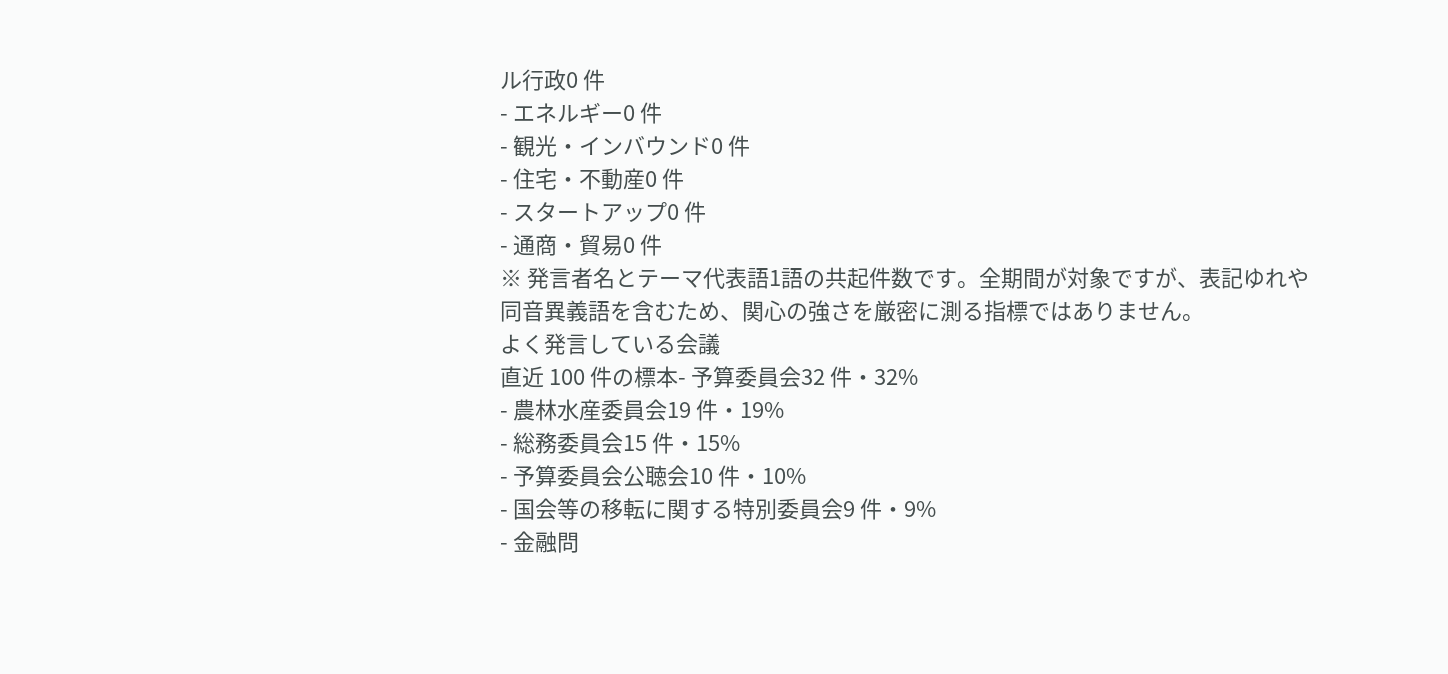ル行政0 件
- エネルギー0 件
- 観光・インバウンド0 件
- 住宅・不動産0 件
- スタートアップ0 件
- 通商・貿易0 件
※ 発言者名とテーマ代表語1語の共起件数です。全期間が対象ですが、表記ゆれや 同音異義語を含むため、関心の強さを厳密に測る指標ではありません。
よく発言している会議
直近 100 件の標本- 予算委員会32 件・32%
- 農林水産委員会19 件・19%
- 総務委員会15 件・15%
- 予算委員会公聴会10 件・10%
- 国会等の移転に関する特別委員会9 件・9%
- 金融問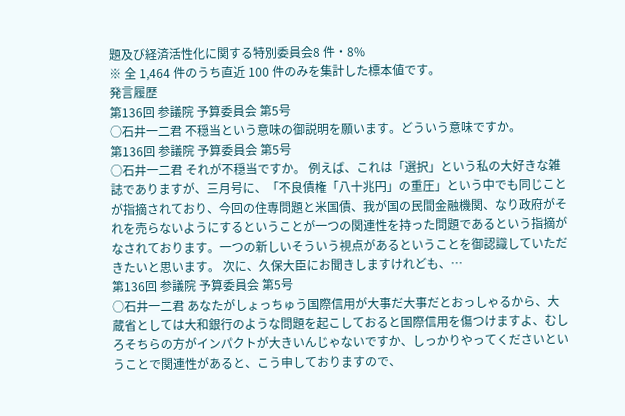題及び経済活性化に関する特別委員会8 件・8%
※ 全 1,464 件のうち直近 100 件のみを集計した標本値です。
発言履歴
第136回 参議院 予算委員会 第5号
○石井一二君 不穏当という意味の御説明を願います。どういう意味ですか。
第136回 参議院 予算委員会 第5号
○石井一二君 それが不穏当ですか。 例えば、これは「選択」という私の大好きな雑誌でありますが、三月号に、「不良債権「八十兆円」の重圧」という中でも同じことが指摘されており、今回の住専問題と米国債、我が国の民間金融機関、なり政府がそれを売らないようにするということが一つの関連性を持った問題であるという指摘がなされております。一つの新しいそういう視点があるということを御認識していただきたいと思います。 次に、久保大臣にお聞きしますけれども、…
第136回 参議院 予算委員会 第5号
○石井一二君 あなたがしょっちゅう国際信用が大事だ大事だとおっしゃるから、大蔵省としては大和銀行のような問題を起こしておると国際信用を傷つけますよ、むしろそちらの方がインパクトが大きいんじゃないですか、しっかりやってくださいということで関連性があると、こう申しておりますので、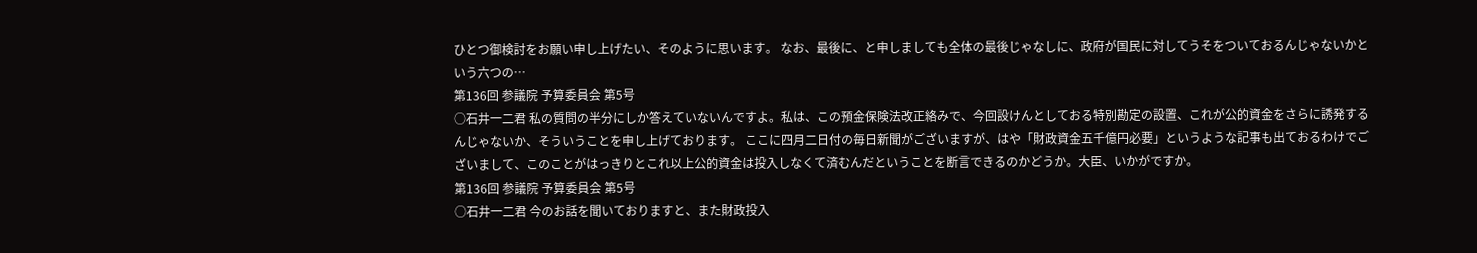ひとつ御検討をお願い申し上げたい、そのように思います。 なお、最後に、と申しましても全体の最後じゃなしに、政府が国民に対してうそをついておるんじゃないかという六つの…
第136回 参議院 予算委員会 第5号
○石井一二君 私の質問の半分にしか答えていないんですよ。私は、この預金保険法改正絡みで、今回設けんとしておる特別勘定の設置、これが公的資金をさらに誘発するんじゃないか、そういうことを申し上げております。 ここに四月二日付の毎日新聞がございますが、はや「財政資金五千億円必要」というような記事も出ておるわけでございまして、このことがはっきりとこれ以上公的資金は投入しなくて済むんだということを断言できるのかどうか。大臣、いかがですか。
第136回 参議院 予算委員会 第5号
○石井一二君 今のお話を聞いておりますと、また財政投入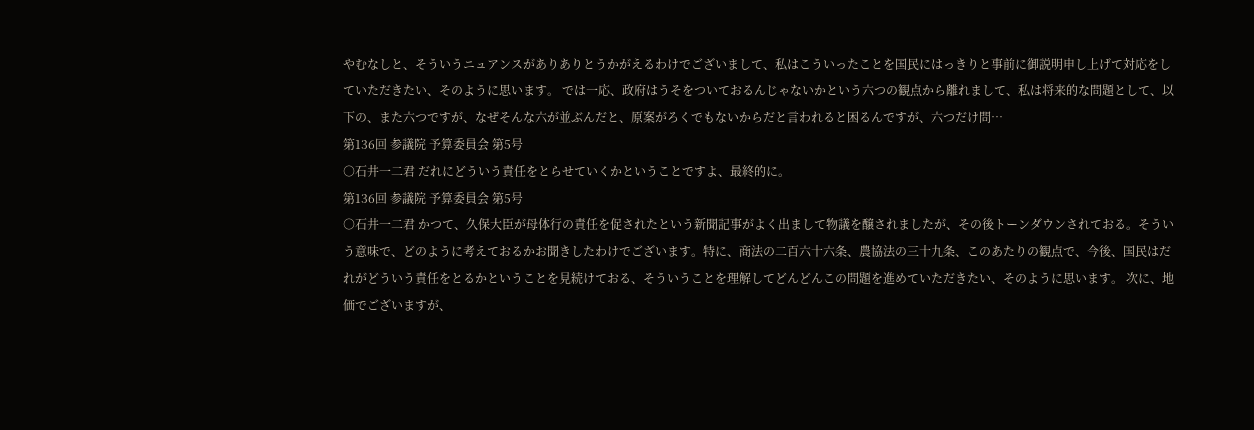やむなしと、そういうニュアンスがありありとうかがえるわけでございまして、私はこういったことを国民にはっきりと事前に御説明申し上げて対応をしていただきたい、そのように思います。 では一応、政府はうそをついておるんじゃないかという六つの観点から離れまして、私は将来的な問題として、以下の、また六つですが、なぜそんな六が並ぶんだと、原案がろくでもないからだと言われると困るんですが、六つだけ問…
第136回 参議院 予算委員会 第5号
○石井一二君 だれにどういう責任をとらせていくかということですよ、最終的に。
第136回 参議院 予算委員会 第5号
○石井一二君 かつて、久保大臣が母体行の責任を促されたという新聞記事がよく出まして物議を醸されましたが、その後トーンダウンされておる。そういう意味で、どのように考えておるかお聞きしたわけでございます。特に、商法の二百六十六条、農協法の三十九条、このあたりの観点で、今後、国民はだれがどういう責任をとるかということを見続けておる、そういうことを理解してどんどんこの問題を進めていただきたい、そのように思います。 次に、地価でございますが、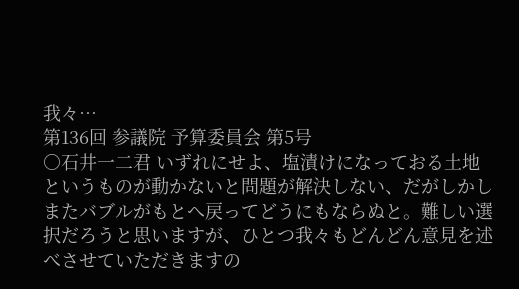我々…
第136回 参議院 予算委員会 第5号
○石井一二君 いずれにせよ、塩漬けになっておる土地というものが動かないと問題が解決しない、だがしかしまたバブルがもとへ戻ってどうにもならぬと。難しい選択だろうと思いますが、ひとつ我々もどんどん意見を述べさせていただきますの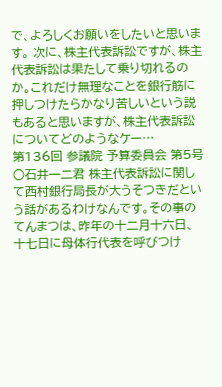で、よろしくお願いをしたいと思います。 次に、株主代表訴訟ですが、株主代表訴訟は果たして乗り切れるのか。これだけ無理なことを銀行筋に押しつけたらかなり苦しいという説もあると思いますが、株主代表訴訟についてどのようなケー…
第136回 参議院 予算委員会 第5号
○石井一二君 株主代表訴訟に関して西村銀行局長が大うそつきだという話があるわけなんです。その事のてんまつは、昨年の十二月十六日、十七日に母体行代表を呼びつけ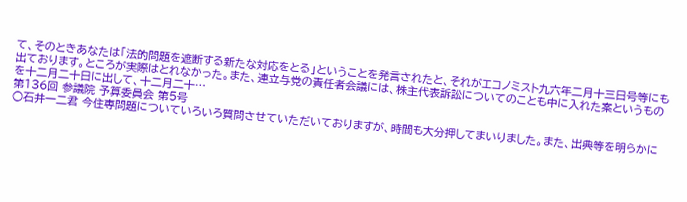て、そのときあなたは「法的問題を遮断する新たな対応をとる」ということを発言されたと、それがエコノミスト九六年二月十三日号等にも出ております。ところが実際はとれなかった。また、連立与党の責任者会議には、株主代表訴訟についてのことも中に入れた案というものを十二月二十日に出して、十二月二十…
第136回 参議院 予算委員会 第5号
○石井一二君 今住専問題についていろいろ質問させていただいておりますが、時間も大分押してまいりました。また、出典等を明らかに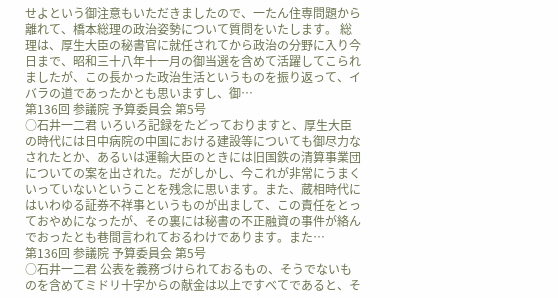せよという御注意もいただきましたので、一たん住専問題から離れて、橋本総理の政治姿勢について質問をいたします。 総理は、厚生大臣の秘書官に就任されてから政治の分野に入り今日まで、昭和三十八年十一月の御当選を含めて活躍してこられましたが、この長かった政治生活というものを振り返って、イバラの道であったかとも思いますし、御…
第136回 参議院 予算委員会 第5号
○石井一二君 いろいろ記録をたどっておりますと、厚生大臣の時代には日中病院の中国における建設等についても御尽力なされたとか、あるいは運輸大臣のときには旧国鉄の清算事業団についての案を出された。だがしかし、今これが非常にうまくいっていないということを残念に思います。また、蔵相時代にはいわゆる証券不祥事というものが出まして、この責任をとっておやめになったが、その裏には秘書の不正融資の事件が絡んでおったとも巷間言われておるわけであります。また…
第136回 参議院 予算委員会 第5号
○石井一二君 公表を義務づけられておるもの、そうでないものを含めてミドリ十字からの献金は以上ですべてであると、そ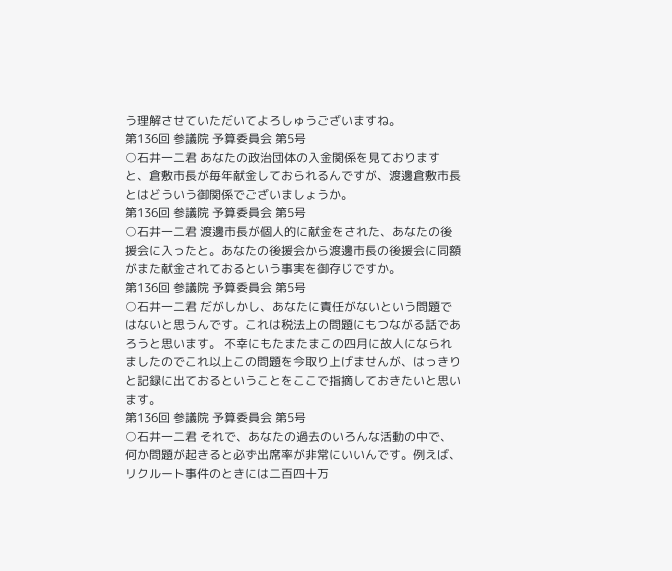う理解させていただいてよろしゅうございますね。
第136回 参議院 予算委員会 第5号
○石井一二君 あなたの政治団体の入金関係を見ておりますと、倉敷市長が毎年献金しておられるんですが、渡邊倉敷市長とはどういう御関係でございましょうか。
第136回 参議院 予算委員会 第5号
○石井一二君 渡邊市長が個人的に献金をされた、あなたの後援会に入ったと。あなたの後援会から渡邊市長の後援会に同額がまた献金されておるという事実を御存じですか。
第136回 参議院 予算委員会 第5号
○石井一二君 だがしかし、あなたに責任がないという問題ではないと思うんです。これは税法上の問題にもつながる話であろうと思います。 不幸にもたまたまこの四月に故人になられましたのでこれ以上この問題を今取り上げませんが、はっきりと記録に出ておるということをここで指摘しておきたいと思います。
第136回 参議院 予算委員会 第5号
○石井一二君 それで、あなたの過去のいろんな活動の中で、何か問題が起きると必ず出席率が非常にいいんです。例えば、リクルート事件のときには二百四十万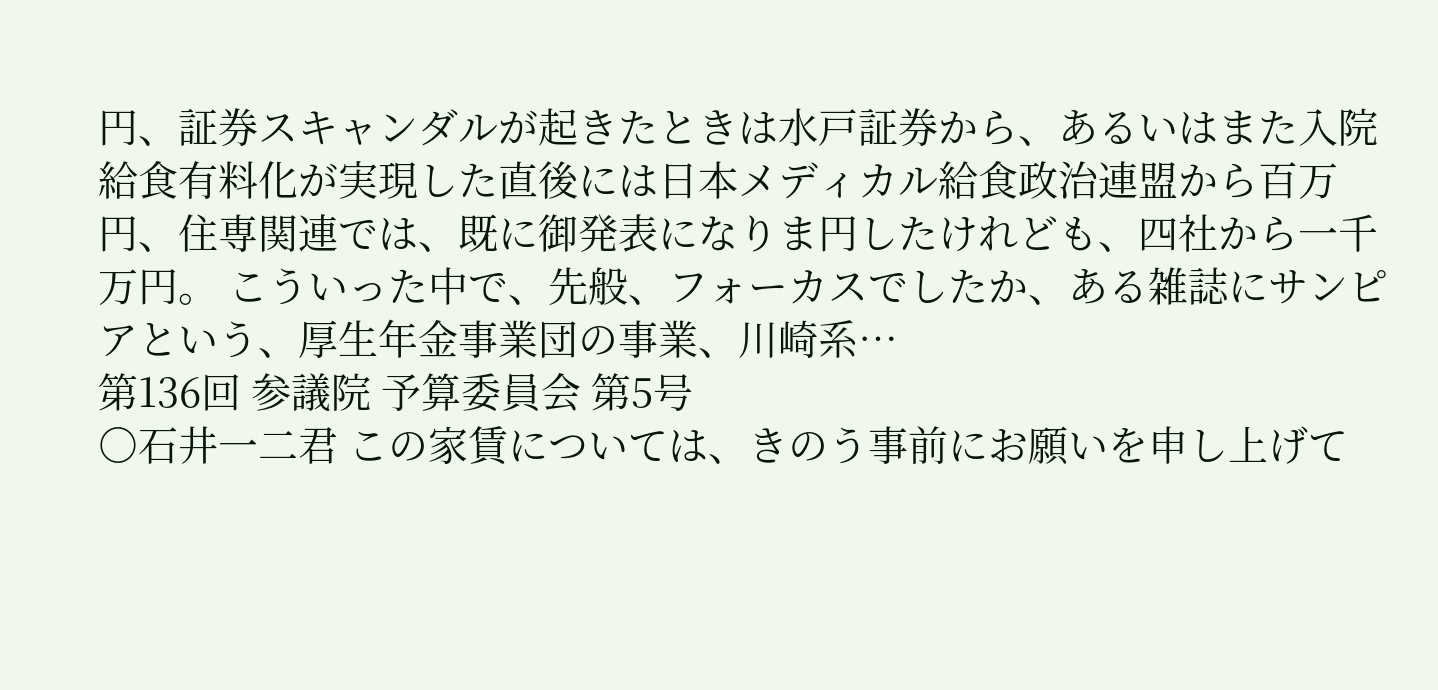円、証券スキャンダルが起きたときは水戸証券から、あるいはまた入院給食有料化が実現した直後には日本メディカル給食政治連盟から百万円、住専関連では、既に御発表になりま円したけれども、四社から一千万円。 こういった中で、先般、フォーカスでしたか、ある雑誌にサンピアという、厚生年金事業団の事業、川崎系…
第136回 参議院 予算委員会 第5号
○石井一二君 この家賃については、きのう事前にお願いを申し上げて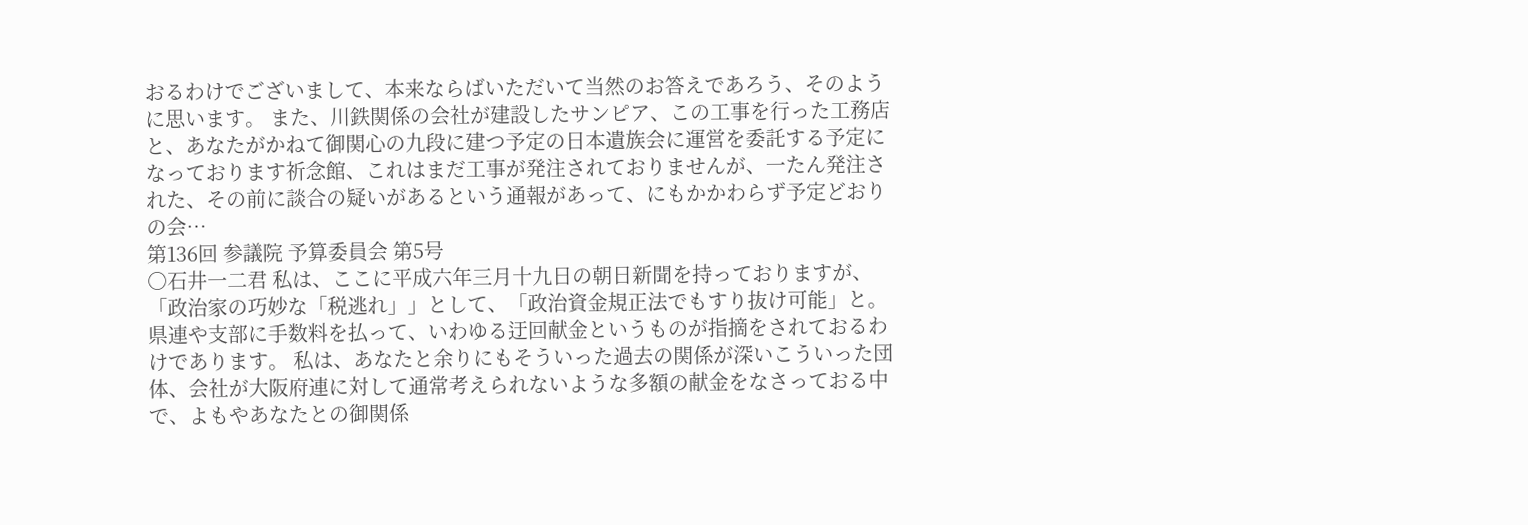おるわけでございまして、本来ならばいただいて当然のお答えであろう、そのように思います。 また、川鉄関係の会社が建設したサンピア、この工事を行った工務店と、あなたがかねて御関心の九段に建つ予定の日本遺族会に運営を委託する予定になっております祈念館、これはまだ工事が発注されておりませんが、一たん発注された、その前に談合の疑いがあるという通報があって、にもかかわらず予定どおりの会…
第136回 参議院 予算委員会 第5号
○石井一二君 私は、ここに平成六年三月十九日の朝日新聞を持っておりますが、「政治家の巧妙な「税逃れ」」として、「政治資金規正法でもすり抜け可能」と。県連や支部に手数料を払って、いわゆる迂回献金というものが指摘をされておるわけであります。 私は、あなたと余りにもそういった過去の関係が深いこういった団体、会社が大阪府連に対して通常考えられないような多額の献金をなさっておる中で、よもやあなたとの御関係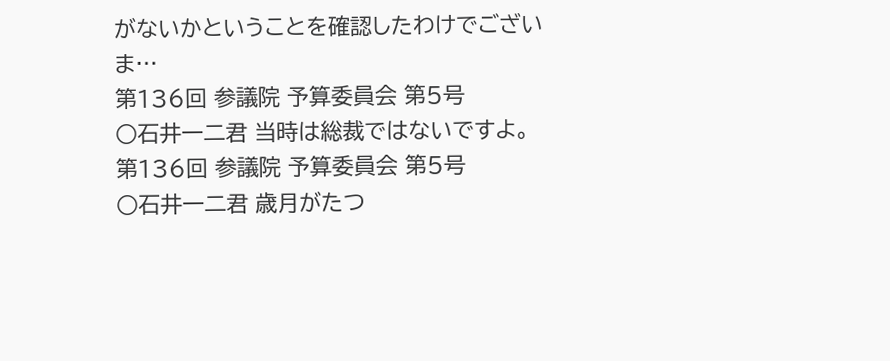がないかということを確認したわけでございま…
第136回 参議院 予算委員会 第5号
○石井一二君 当時は総裁ではないですよ。
第136回 参議院 予算委員会 第5号
○石井一二君 歳月がたつ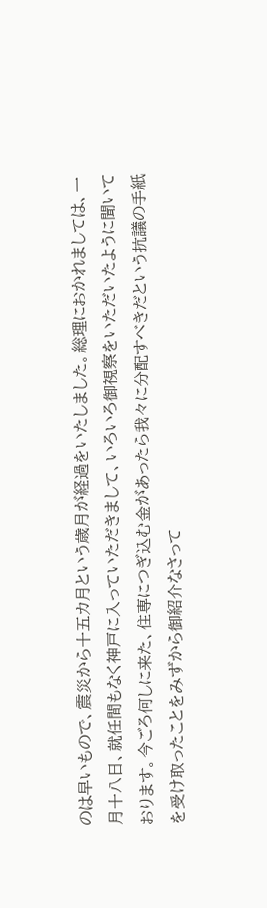のは早いもので、震災から十五カ月という歳月が経過をいたしました。総理におかれましては、一月十八日、就任間もなく神戸に入っていただきまして、いろいろ御視察をいただいたように聞いております。今ごろ何しに来た、住専につぎ込む金があったら我々に分配すべきだという抗議の手紙を受け取ったことをみずから御紹介なさって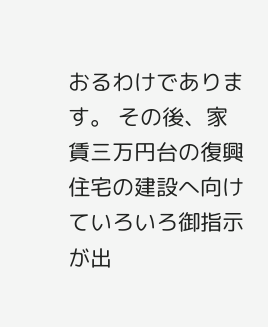おるわけであります。 その後、家賃三万円台の復興住宅の建設へ向けていろいろ御指示が出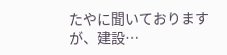たやに聞いておりますが、建設…